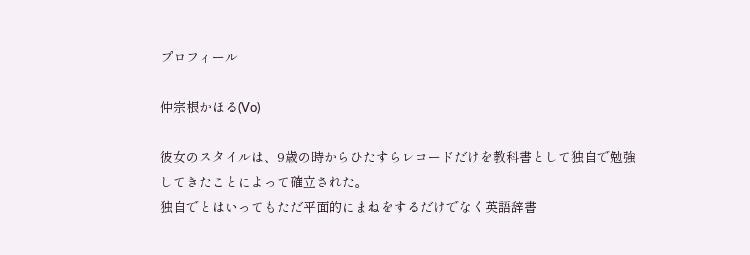プロフィール

仲宗根かほる(Vo)

彼女のスタイルは、9歳の時からひたすらレコードだけを教科書として独自で勉強してきたことによって確立された。
独自でとはいってもただ平面的にまねをするだけでなく英語辞書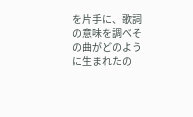を片手に、歌詞の意味を調べその曲がどのように生まれたの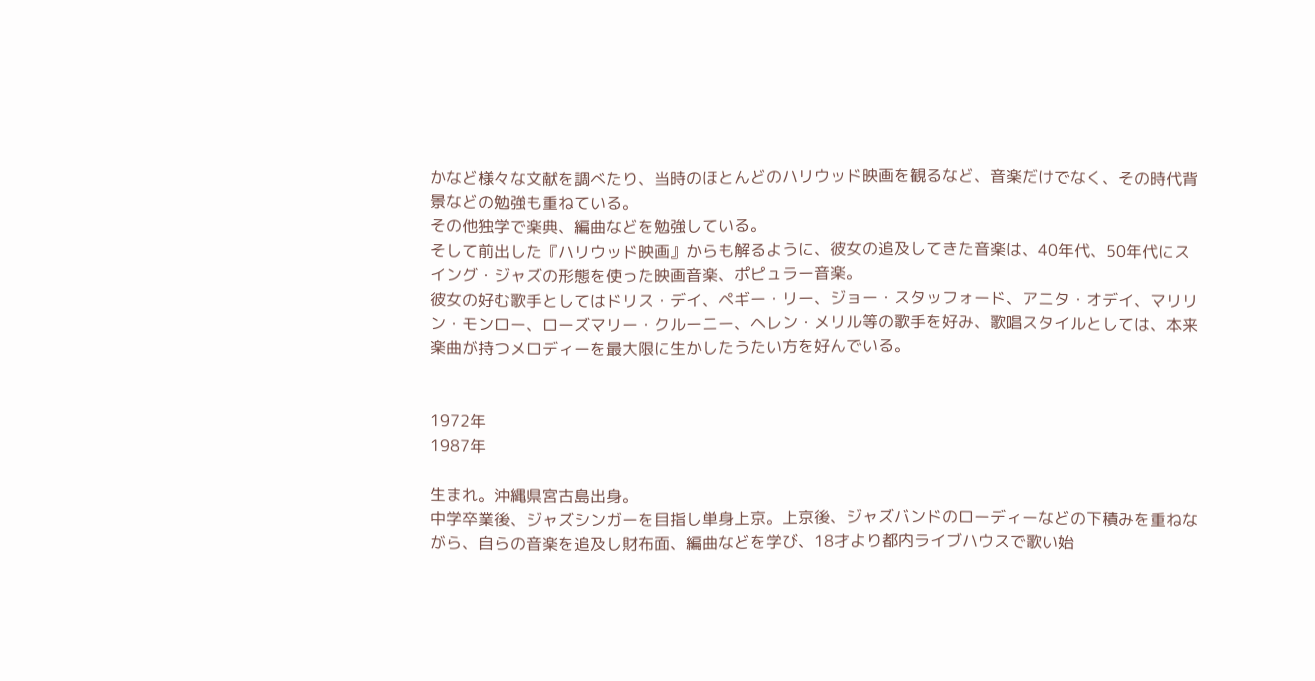かなど様々な文献を調べたり、当時のほとんどのハリウッド映画を観るなど、音楽だけでなく、その時代背景などの勉強も重ねている。
その他独学で楽典、編曲などを勉強している。
そして前出した『ハリウッド映画』からも解るように、彼女の追及してきた音楽は、40年代、50年代にスイング・ジャズの形態を使った映画音楽、ポピュラー音楽。
彼女の好む歌手としてはドリス・デイ、ペギー・リー、ジョー・スタッフォード、アニタ・オデイ、マリリン・モンロー、ローズマリー・クルーニー、ヘレン・メリル等の歌手を好み、歌唱スタイルとしては、本来楽曲が持つメロディーを最大限に生かしたうたい方を好んでいる。


1972年
1987年

生まれ。沖縄県宮古島出身。
中学卒業後、ジャズシンガーを目指し単身上京。上京後、ジャズバンドのローディーなどの下積みを重ねながら、自らの音楽を追及し財布面、編曲などを学び、18才より都内ライブハウスで歌い始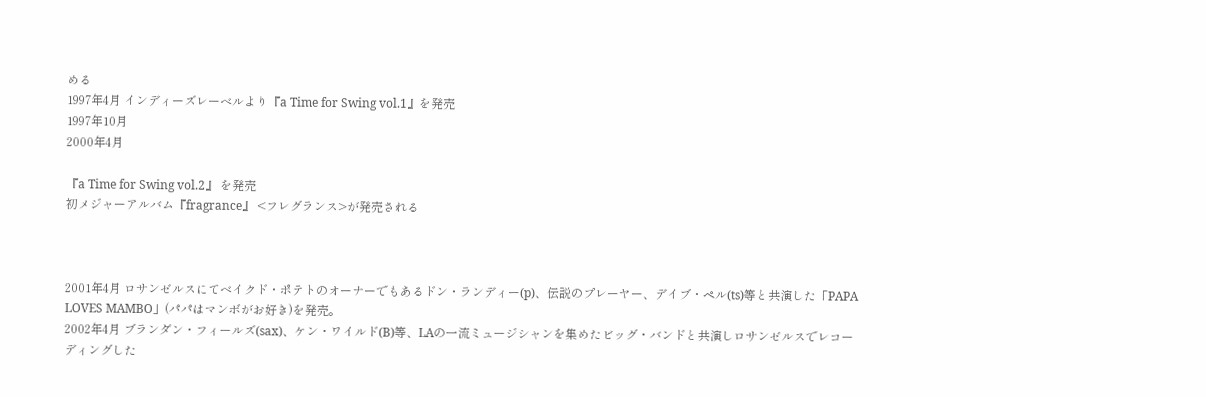める
1997年4月 インディーズレーベルより『a Time for Swing vol.1』を発売
1997年10月
2000年4月

『a Time for Swing vol.2』 を発売
初メジャーアルバム『fragrance』 <フレグランス>が発売される



2001年4月 ロサンゼルスにてベイクド・ポテトのオーナーでもあるドン・ランディー(p)、伝説のプレーヤー、デイブ・ペル(ts)等と共演した「PAPA LOVES MAMBO」(パパはマンボがお好き)を発売。
2002年4月 ブランダン・フィールズ(sax)、ケン・ワイルド(B)等、LAの一流ミュージシャンを集めたビッグ・バンドと共演しロサンゼルスでレコーディングした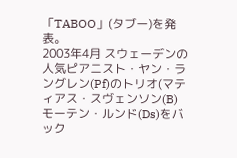「TABOO」(タブー)を発表。
2003年4月 スウェーデンの人気ピアニスト・ヤン・ラングレン(Pf)のトリオ(マティアス・スヴェンソン(B) モーテン・ルンド(Ds)をバック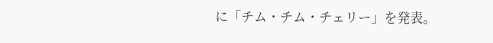に「チム・チム・チェリー」を発表。